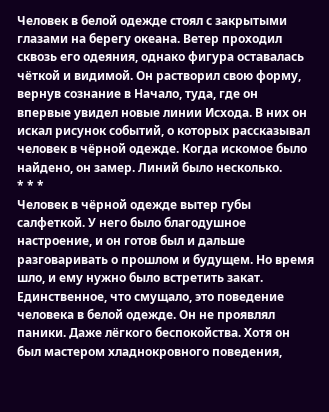Человек в белой одежде стоял с закрытыми глазами на берегу океана. Ветер проходил сквозь его одеяния, однако фигура оставалась чёткой и видимой. Он растворил свою форму, вернув сознание в Начало, туда, где он впервые увидел новые линии Исхода. В них он искал рисунок событий, о которых рассказывал человек в чёрной одежде. Когда искомое было найдено, он замер. Линий было несколько.
* * *
Человек в чёрной одежде вытер губы салфеткой. У него было благодушное настроение, и он готов был и дальше разговаривать о прошлом и будущем. Но время шло, и ему нужно было встретить закат. Единственное, что смущало, это поведение человека в белой одежде. Он не проявлял паники. Даже лёгкого беспокойства. Хотя он был мастером хладнокровного поведения,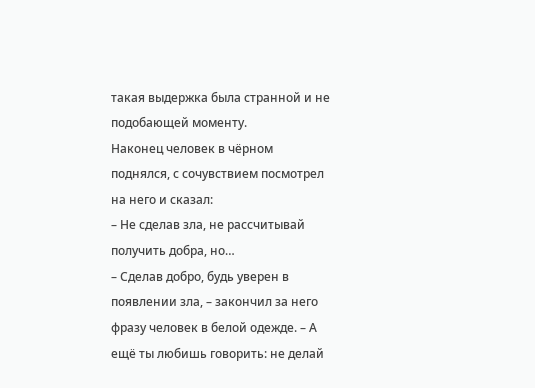такая выдержка была странной и не подобающей моменту.
Наконец человек в чёрном поднялся, с сочувствием посмотрел на него и сказал:
– Не сделав зла, не рассчитывай получить добра, но…
– Сделав добро, будь уверен в появлении зла, – закончил за него фразу человек в белой одежде. – А ещё ты любишь говорить: не делай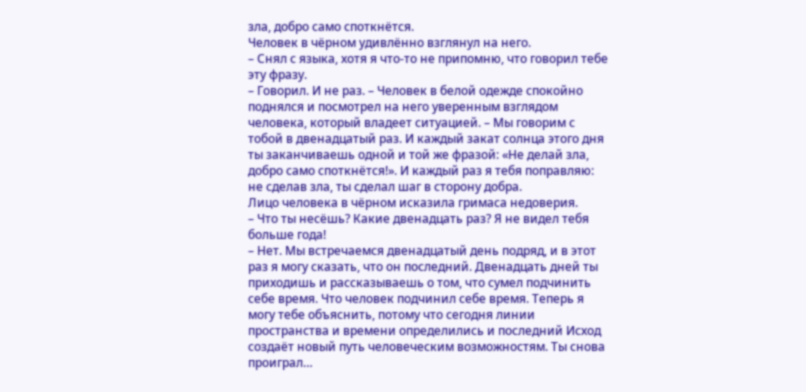зла, добро само споткнётся.
Человек в чёрном удивлённо взглянул на него.
– Снял с языка, хотя я что-то не припомню, что говорил тебе эту фразу.
– Говорил. И не раз. – Человек в белой одежде спокойно поднялся и посмотрел на него уверенным взглядом человека, который владеет ситуацией. – Мы говорим с тобой в двенадцатый раз. И каждый закат солнца этого дня ты заканчиваешь одной и той же фразой: «Не делай зла, добро само споткнётся!». И каждый раз я тебя поправляю: не сделав зла, ты сделал шаг в сторону добра.
Лицо человека в чёрном исказила гримаса недоверия.
– Что ты несёшь? Какие двенадцать раз? Я не видел тебя больше года!
– Нет. Мы встречаемся двенадцатый день подряд, и в этот раз я могу сказать, что он последний. Двенадцать дней ты приходишь и рассказываешь о том, что сумел подчинить себе время. Что человек подчинил себе время. Теперь я могу тебе объяснить, потому что сегодня линии пространства и времени определились и последний Исход создаёт новый путь человеческим возможностям. Ты снова проиграл…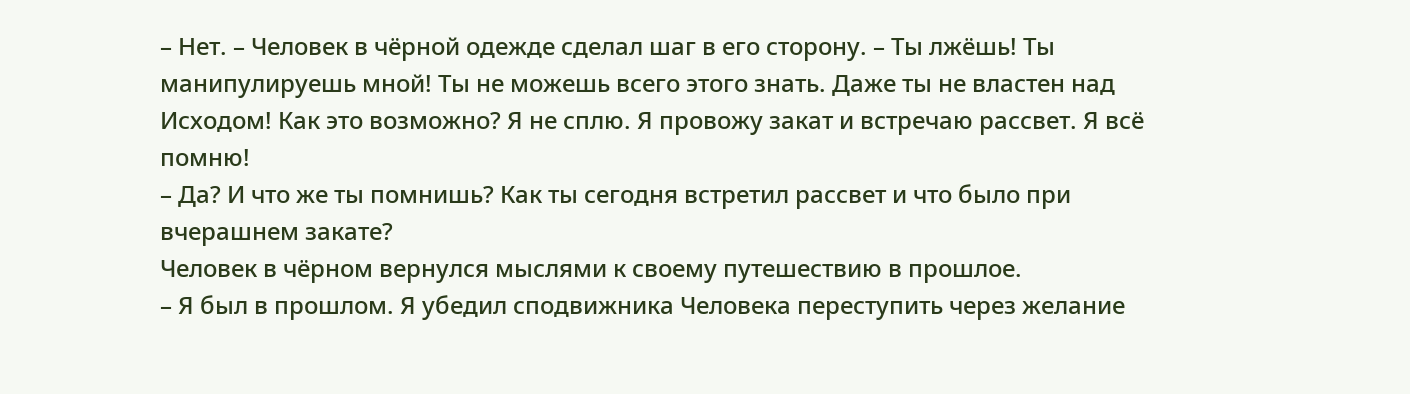– Нет. – Человек в чёрной одежде сделал шаг в его сторону. – Ты лжёшь! Ты манипулируешь мной! Ты не можешь всего этого знать. Даже ты не властен над Исходом! Как это возможно? Я не сплю. Я провожу закат и встречаю рассвет. Я всё помню!
– Да? И что же ты помнишь? Как ты сегодня встретил рассвет и что было при вчерашнем закате?
Человек в чёрном вернулся мыслями к своему путешествию в прошлое.
– Я был в прошлом. Я убедил сподвижника Человека переступить через желание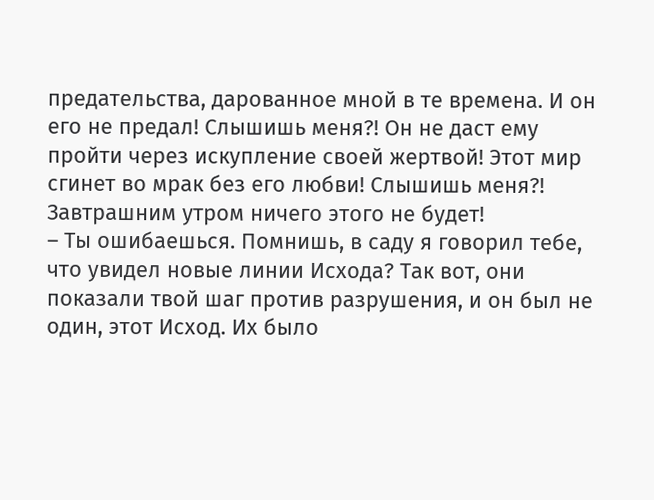предательства, дарованное мной в те времена. И он его не предал! Слышишь меня?! Он не даст ему пройти через искупление своей жертвой! Этот мир сгинет во мрак без его любви! Слышишь меня?! Завтрашним утром ничего этого не будет!
– Ты ошибаешься. Помнишь, в саду я говорил тебе, что увидел новые линии Исхода? Так вот, они показали твой шаг против разрушения, и он был не один, этот Исход. Их было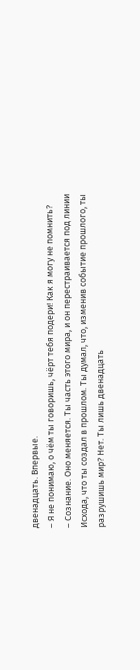двенадцать. Впервые.
– Я не понимаю, о чём ты говоришь, чёрт тебя подери! Как я могу не помнить?
– Сознание. Оно меняется. Ты часть этого мира, и он перестраивается под линии Исхода, что ты создал в прошлом. Ты думал, что, изменив событие прошлого, ты разрушишь мир? Нет. Ты лишь двенадцать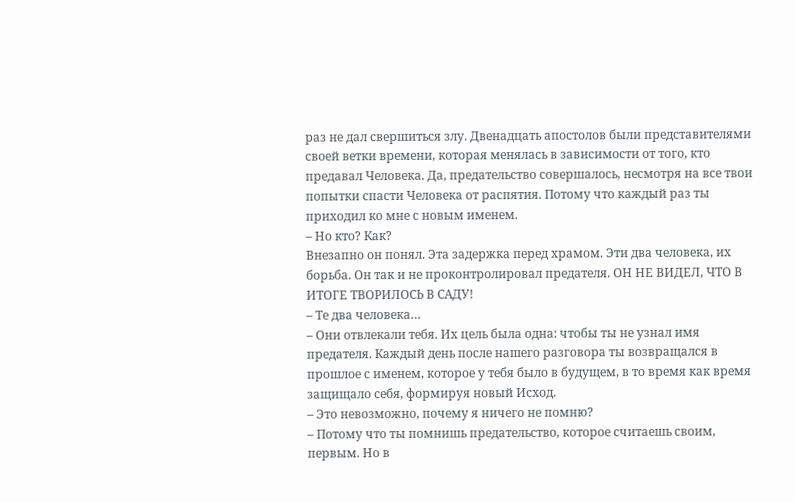раз не дал свершиться злу. Двенадцать апостолов были представителями своей ветки времени, которая менялась в зависимости от того, кто предавал Человека. Да, предательство совершалось, несмотря на все твои попытки спасти Человека от распятия. Потому что каждый раз ты приходил ко мне с новым именем.
– Но кто? Как?
Внезапно он понял. Эта задержка перед храмом. Эти два человека, их борьба. Он так и не проконтролировал предателя. ОН НЕ ВИДЕЛ, ЧТО В ИТОГЕ ТВОРИЛОСЬ В САДУ!
– Те два человека…
– Они отвлекали тебя. Их цель была одна: чтобы ты не узнал имя предателя. Каждый день после нашего разговора ты возвращался в прошлое с именем, которое у тебя было в будущем, в то время как время защищало себя, формируя новый Исход.
– Это невозможно, почему я ничего не помню?
– Потому что ты помнишь предательство, которое считаешь своим, первым. Но в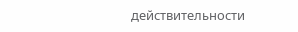действительности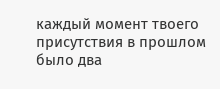каждый момент твоего присутствия в прошлом было два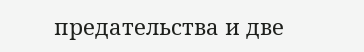предательства и две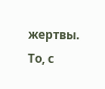жертвы. То, с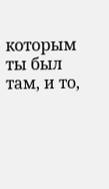которым ты был там, и то,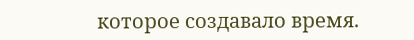которое создавало время.